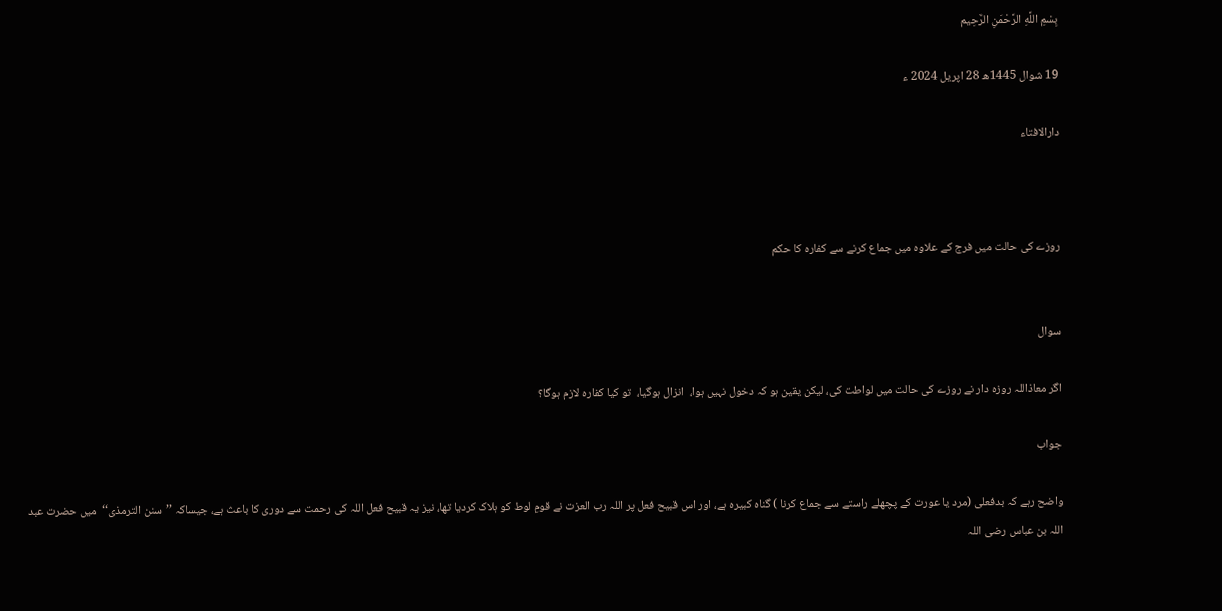بِسْمِ اللَّهِ الرَّحْمَنِ الرَّحِيم

19 شوال 1445ھ 28 اپریل 2024 ء

دارالافتاء



روزے کی حالت میں فرج کے علاوہ میں جماع کرنے سے کفارہ کا حکم


سوال

اگر معاذاللہ روزہ دار نے روزے کی حالت میں لواطت کی، لیکن یقین ہو کہ دخول نہیں ہوا،  انزال ہوگیا،  تو کیا کفارہ لازم ہوگا؟

جواب

واضح رہے کہ بدفعلی (مرد یا عورت کے پچھلے راستے سے جماع کرنا ) گناہ کبیرہ ہے، اور اس قبیح فعل پر اللہ رب العزت نے قومِ لوط کو ہلاک کردیا تھا، نیز یہ قبیح فعل اللہ کی رحمت سے دوری کا باعث ہے، جیساکہ ’’سنن الترمذی‘‘  میں حضرت عبد اللہ بن عباس رضی اللہ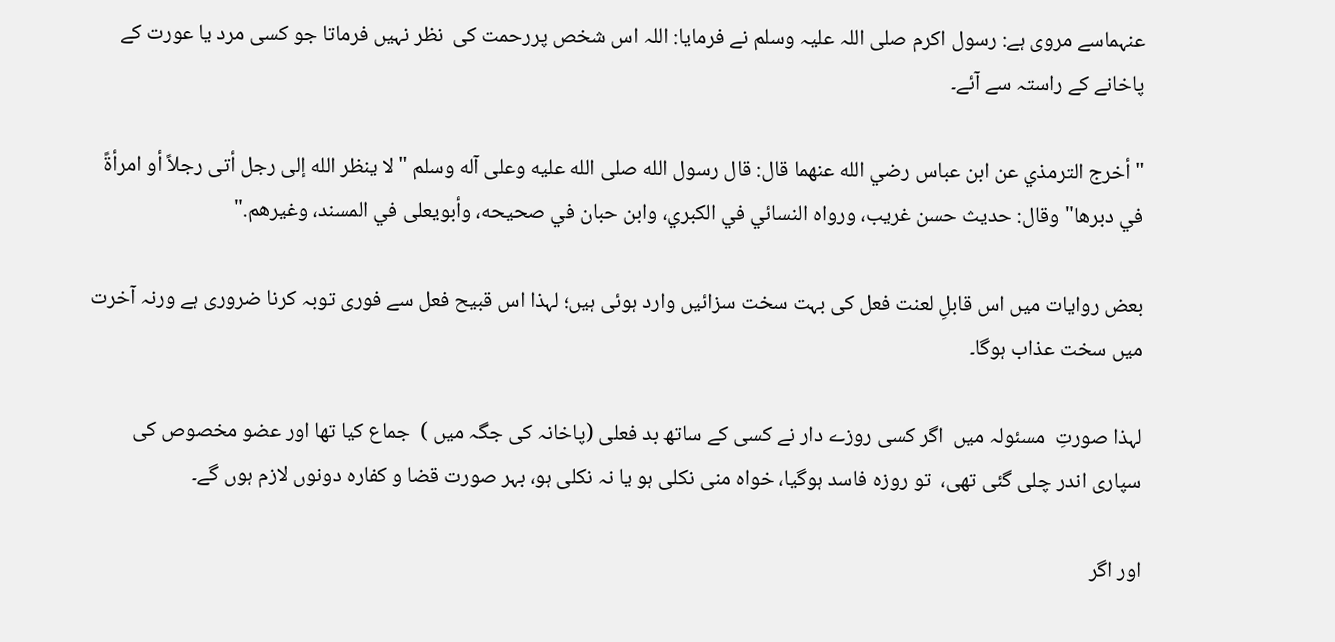عنہماسے مروی ہے: رسول اکرم صلی اللہ علیہ وسلم نے فرمایا: اللہ اس شخص پررحمت کی  نظر نہیں فرماتا جو کسی مرد یا عورت کے پاخانے کے راستہ سے آئے۔

"أخرج الترمذي عن ابن عباس رضي الله عنهما قال: قال رسول الله صلى الله عليه وعلى آله وسلم "لا ينظر الله إلى رجل أتى رجلاً أو امرأةً في دبرها" وقال: حديث حسن غريب، ورواه النسائي في الكبري، وابن حبان في صحيحه، وأبويعلى في المسند، وغيرهم."

بعض روایات میں اس قابلِ لعنت فعل کی بہت سخت سزائیں وارد ہوئی ہیں؛ لہذا اس قبیح فعل سے فوری توبہ کرنا ضروری ہے ورنہ آخرت میں سخت عذاب ہوگا۔

لہذا صورتِ  مسئولہ میں  اگر کسی روزے دار نے کسی کے ساتھ بد فعلی (پاخانہ کی جگہ میں )  جماع کیا تھا اور عضو مخصوص کی سپاری اندر چلی گئی تھی،  تو روزہ فاسد ہوگیا، خواہ منی نکلی ہو یا نہ نکلی ہو، بہر صورت قضا و کفارہ دونوں لازم ہوں گے۔

اور اگر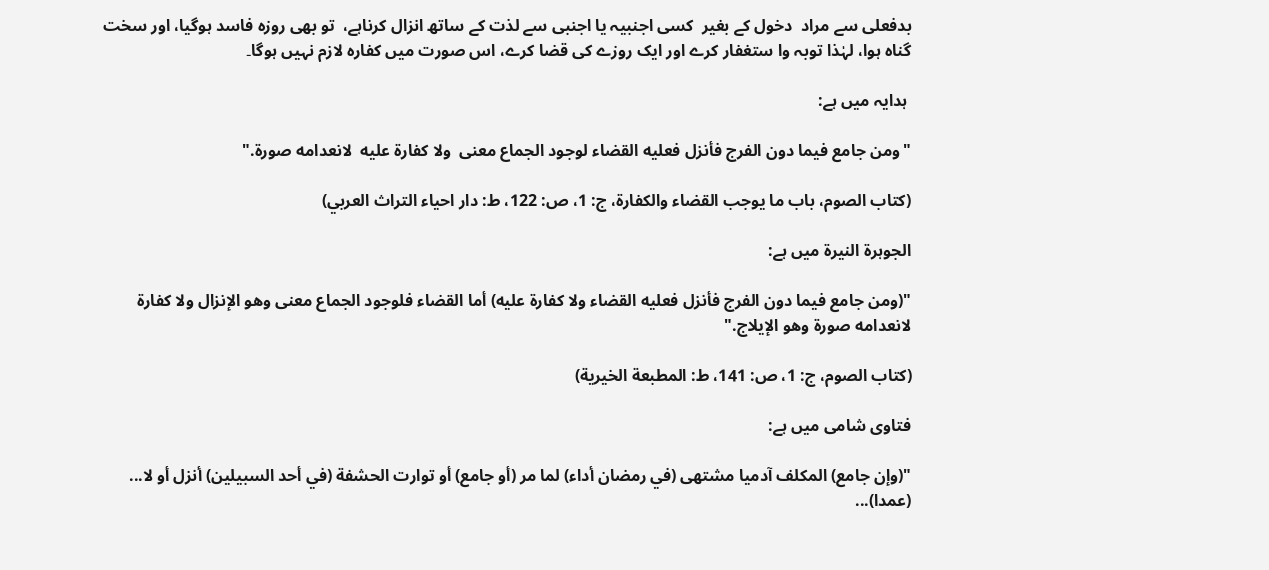بدفعلی سے مراد  دخول کے بغیر  کسی اجنبیہ یا اجنبی سے لذت کے ساتھ انزال کرناہے،  تو بھی روزہ فاسد ہوگیا، اور سخت گناہ ہوا، لہٰذا توبہ وا ستغفار کرے اور ایک روزے کی قضا کرے، اس صورت میں کفارہ لازم نہیں ہوگا۔

 ہدایہ میں ہے:

"ومن ‌جامع ‌فيما ‌دون ‌الفرج فأنزل فعليه القضاء لوجود الجماع معنى  ولا كفارة عليه  لانعدامه صورة."

(كتاب الصوم، ‌‌باب ما يوجب القضاء والكفارة، ج: 1، ص: 122، ط: دار احياء التراث العربي)

الجوہرۃ النیرۃ میں ہے:

"(ومن ‌جامع ‌فيما ‌دون ‌الفرج فأنزل فعليه القضاء ولا كفارة عليه) أما القضاء فلوجود الجماع معنى وهو الإنزال ولا كفارة لانعدامه صورة وهو الإيلاج."

(كتاب الصوم، ج: 1، ص: 141، ط: المطبعة الخيرية)

فتاوی شامی میں ہے:

"(وإن جامع) المكلف آدميا مشتهى (في رمضان أداء) لما مر (أو جامع) أو توارت الحشفة (في أحد السبيلين) أنزل أو لا... (عمدا)...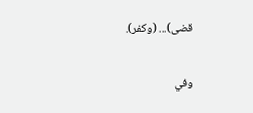قضى)... (وكفر).

وفي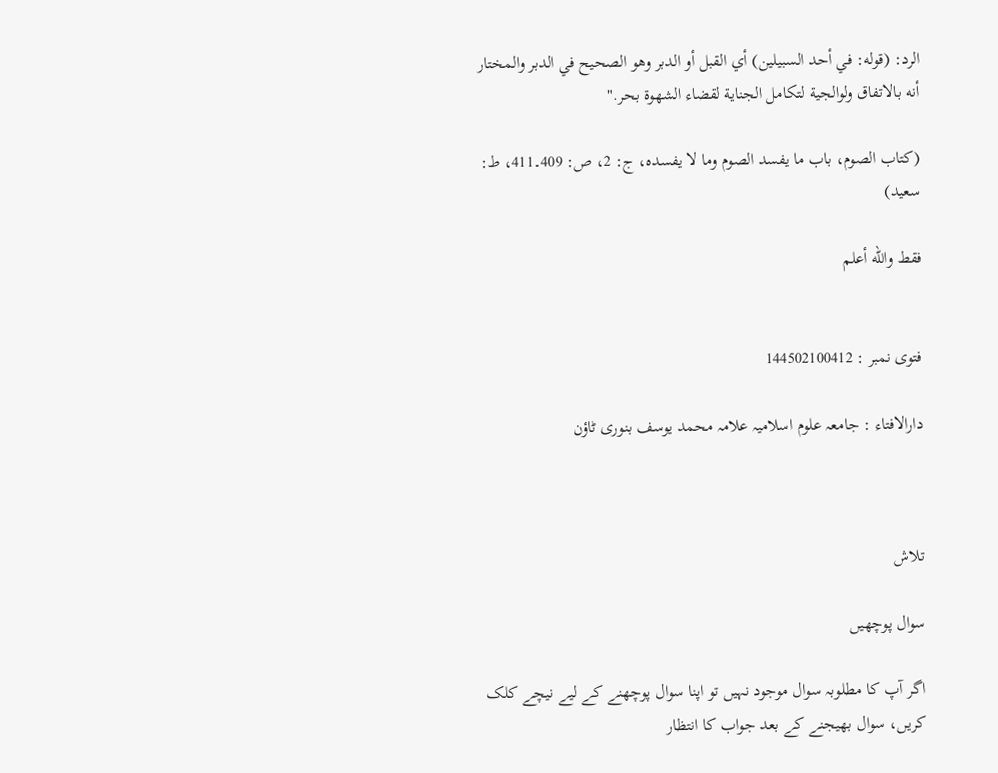الرد: (قوله: في أحد السبيلين) أي القبل أو الدبر وهو الصحيح في الدبر والمختار أنه بالاتفاق ولوالجية لتكامل الجناية لقضاء الشهوة بحر."

(كتاب الصوم، ‌‌باب ما يفسد الصوم وما لا يفسده، ج: 2، ص: 409۔411، ط: سعید)

فقط والله أعلم


فتوی نمبر : 144502100412

دارالافتاء : جامعہ علوم اسلامیہ علامہ محمد یوسف بنوری ٹاؤن



تلاش

سوال پوچھیں

اگر آپ کا مطلوبہ سوال موجود نہیں تو اپنا سوال پوچھنے کے لیے نیچے کلک کریں، سوال بھیجنے کے بعد جواب کا انتظار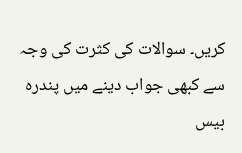کریں۔ سوالات کی کثرت کی وجہ سے کبھی جواب دینے میں پندرہ بیس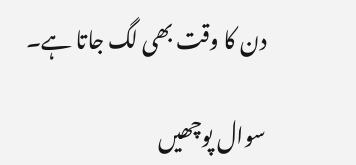دن کا وقت بھی لگ جاتا ہے۔

سوال پوچھیں